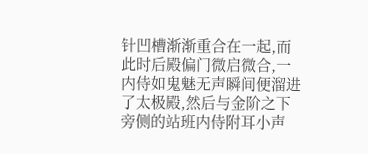针凹槽渐渐重合在一起,而此时后殿偏门微启微合,一内侍如鬼魅无声瞬间便溜进了太极殿,然后与金阶之下旁侧的站班内侍附耳小声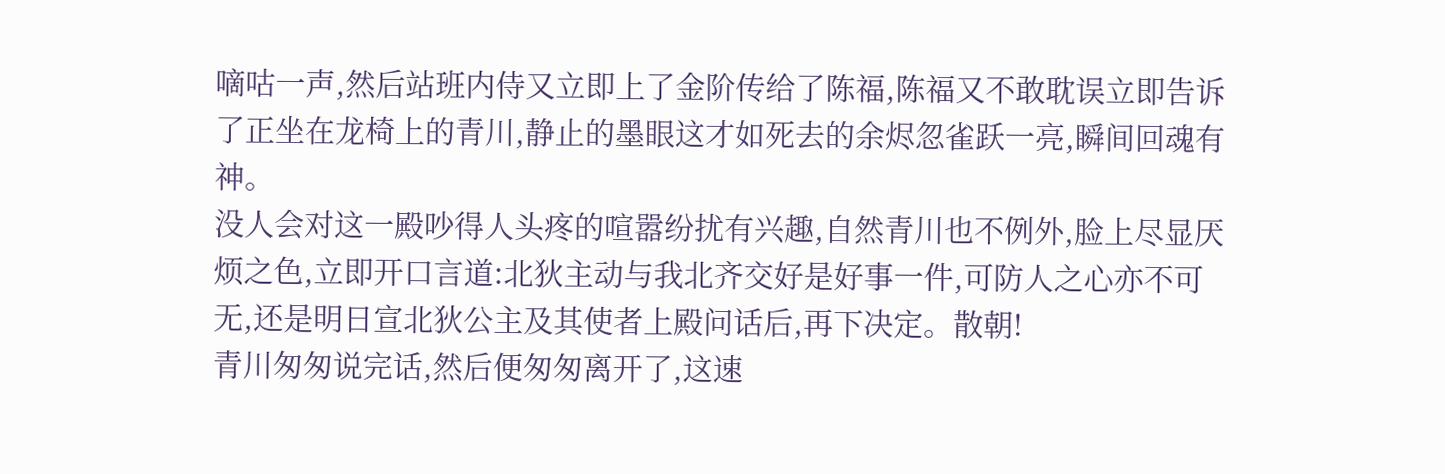嘀咕一声,然后站班内侍又立即上了金阶传给了陈福,陈福又不敢耽误立即告诉了正坐在龙椅上的青川,静止的墨眼这才如死去的余烬忽雀跃一亮,瞬间回魂有神。
没人会对这一殿吵得人头疼的喧嚣纷扰有兴趣,自然青川也不例外,脸上尽显厌烦之色,立即开口言道:北狄主动与我北齐交好是好事一件,可防人之心亦不可无,还是明日宣北狄公主及其使者上殿问话后,再下决定。散朝!
青川匆匆说完话,然后便匆匆离开了,这速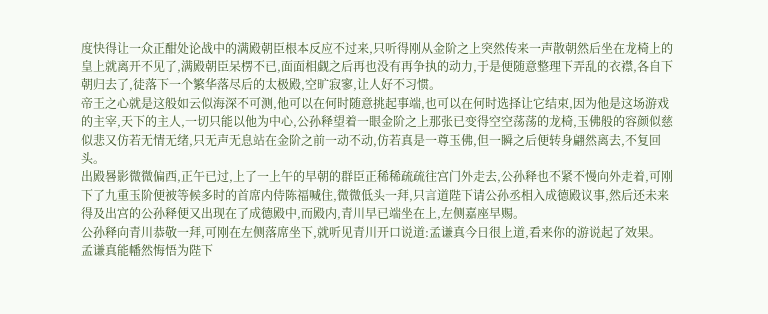度快得让一众正酣处论战中的满殿朝臣根本反应不过来,只听得刚从金阶之上突然传来一声散朝然后坐在龙椅上的皇上就离开不见了,满殿朝臣呆楞不已,面面相觑之后再也没有再争执的动力,于是便随意整理下弄乱的衣襟,各自下朝归去了,徒落下一个繁华落尽后的太极殿,空旷寂寥,让人好不习惯。
帝王之心就是这般如云似海深不可测,他可以在何时随意挑起事端,也可以在何时选择让它结束,因为他是这场游戏的主宰,天下的主人,一切只能以他为中心,公孙释望着一眼金阶之上那张已变得空空荡荡的龙椅,玉佛般的容颜似慈似悲又仿若无情无绪,只无声无息站在金阶之前一动不动,仿若真是一尊玉佛,但一瞬之后便转身翩然离去,不复回头。
出殿晷影微微偏西,正午已过,上了一上午的早朝的群臣正稀稀疏疏往宫门外走去,公孙释也不紧不慢向外走着,可刚下了九重玉阶便被等候多时的首席内侍陈福喊住,微微低头一拜,只言道陛下请公孙丞相入成德殿议事,然后还未来得及出宫的公孙释便又出现在了成德殿中,而殿内,青川早已端坐在上,左侧嘉座早赐。
公孙释向青川恭敬一拜,可刚在左侧落席坐下,就听见青川开口说道:孟谦真今日很上道,看来你的游说起了效果。
孟谦真能幡然悔悟为陛下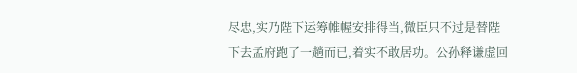尽忠,实乃陛下运筹帷幄安排得当,微臣只不过是替陛下去孟府跑了一趟而已,着实不敢居功。公孙释谦虚回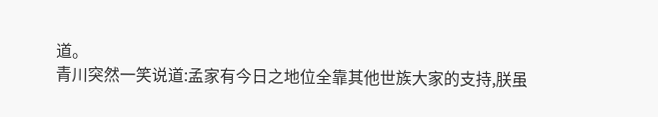道。
青川突然一笑说道:孟家有今日之地位全靠其他世族大家的支持,朕虽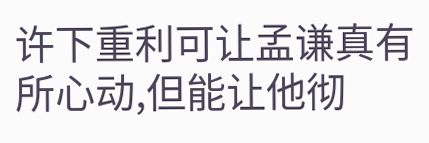许下重利可让孟谦真有所心动,但能让他彻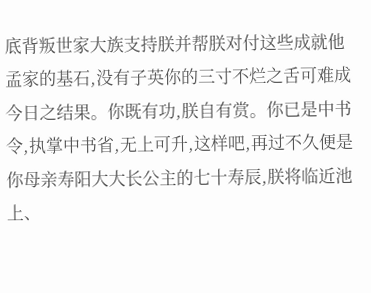底背叛世家大族支持朕并帮朕对付这些成就他孟家的基石,没有子英你的三寸不烂之舌可难成今日之结果。你既有功,朕自有赏。你已是中书令,执掌中书省,无上可升,这样吧,再过不久便是你母亲寿阳大大长公主的七十寿辰,朕将临近池上、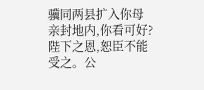骥同两县扩入你母亲封地内,你看可好?
陛下之恩,恕臣不能受之。公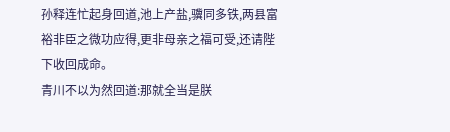孙释连忙起身回道,池上产盐,骥同多铁,两县富裕非臣之微功应得,更非母亲之福可受,还请陛下收回成命。
青川不以为然回道:那就全当是朕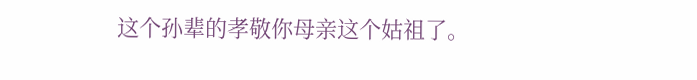这个孙辈的孝敬你母亲这个姑祖了。